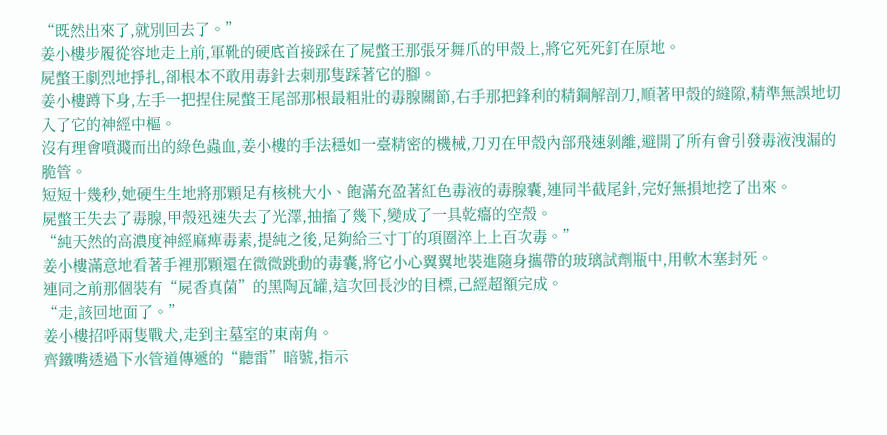“既然出來了,就別回去了。”
姜小樓步履從容地走上前,軍靴的硬底首接踩在了屍蟞王那張牙舞爪的甲殼上,將它死死釘在原地。
屍蟞王劇烈地掙扎,卻根本不敢用毒針去刺那隻踩著它的腳。
姜小樓蹲下身,左手一把捏住屍蟞王尾部那根最粗壯的毒腺關節,右手那把鋒利的精鋼解剖刀,順著甲殼的縫隙,精準無誤地切入了它的神經中樞。
沒有理會噴濺而出的綠色蟲血,姜小樓的手法穩如一臺精密的機械,刀刃在甲殼內部飛速剝離,避開了所有會引發毒液洩漏的脆管。
短短十幾秒,她硬生生地將那顆足有核桃大小、飽滿充盈著紅色毒液的毒腺囊,連同半截尾針,完好無損地挖了出來。
屍蟞王失去了毒腺,甲殼迅速失去了光澤,抽搐了幾下,變成了一具乾癟的空殼。
“純天然的高濃度神經麻痺毒素,提純之後,足夠給三寸丁的項圈淬上上百次毒。”
姜小樓滿意地看著手裡那顆還在微微跳動的毒囊,將它小心翼翼地裝進隨身攜帶的玻璃試劑瓶中,用軟木塞封死。
連同之前那個裝有“屍香真菌”的黑陶瓦罐,這次回長沙的目標,己經超額完成。
“走,該回地面了。”
姜小樓招呼兩隻戰犬,走到主墓室的東南角。
齊鐵嘴透過下水管道傳遞的“聽雷”暗號,指示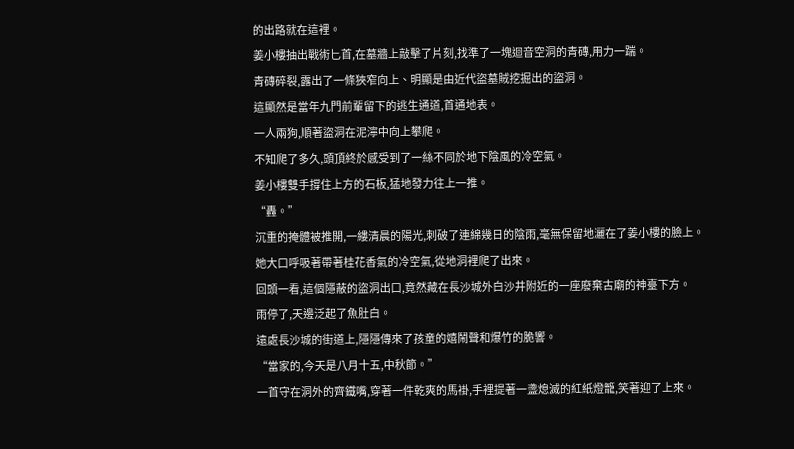的出路就在這裡。
姜小樓抽出戰術匕首,在墓牆上敲擊了片刻,找準了一塊迴音空洞的青磚,用力一踹。
青磚碎裂,露出了一條狹窄向上、明顯是由近代盜墓賊挖掘出的盜洞。
這顯然是當年九門前輩留下的逃生通道,首通地表。
一人兩狗,順著盜洞在泥濘中向上攀爬。
不知爬了多久,頭頂終於感受到了一絲不同於地下陰風的冷空氣。
姜小樓雙手撐住上方的石板,猛地發力往上一推。
“轟。”
沉重的掩體被推開,一縷清晨的陽光,刺破了連綿幾日的陰雨,毫無保留地灑在了姜小樓的臉上。
她大口呼吸著帶著桂花香氣的冷空氣,從地洞裡爬了出來。
回頭一看,這個隱蔽的盜洞出口,竟然藏在長沙城外白沙井附近的一座廢棄古廟的神臺下方。
雨停了,天邊泛起了魚肚白。
遠處長沙城的街道上,隱隱傳來了孩童的嬉鬧聲和爆竹的脆響。
“當家的,今天是八月十五,中秋節。”
一首守在洞外的齊鐵嘴,穿著一件乾爽的馬褂,手裡提著一盞熄滅的紅紙燈籠,笑著迎了上來。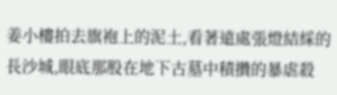姜小樓拍去旗袍上的泥土,看著遠處張燈結綵的長沙城,眼底那股在地下古墓中積攢的暴虐殺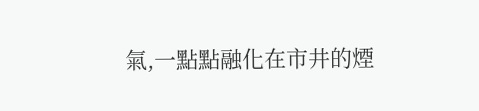氣,一點點融化在市井的煙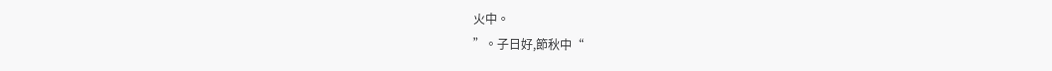火中。
”。子日好,節秋中“